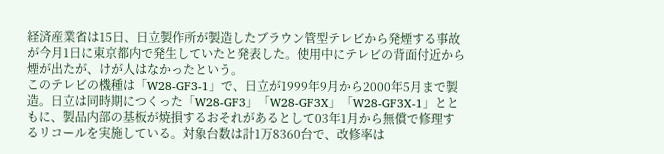経済産業省は15日、日立製作所が製造したブラウン管型テレビから発煙する事故が今月1日に東京都内で発生していたと発表した。使用中にテレビの背面付近から煙が出たが、けが人はなかったという。
このテレビの機種は「W28-GF3-1」で、日立が1999年9月から2000年5月まで製造。日立は同時期につくった「W28-GF3」「W28-GF3X」「W28-GF3X-1」とともに、製品内部の基板が焼損するおそれがあるとして03年1月から無償で修理するリコールを実施している。対象台数は計1万8360台で、改修率は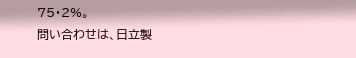75・2%。
問い合わせは、日立製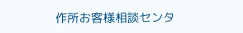作所お客様相談センタ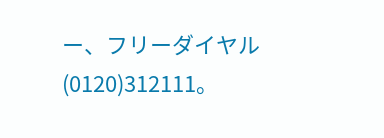ー、フリーダイヤル(0120)312111。